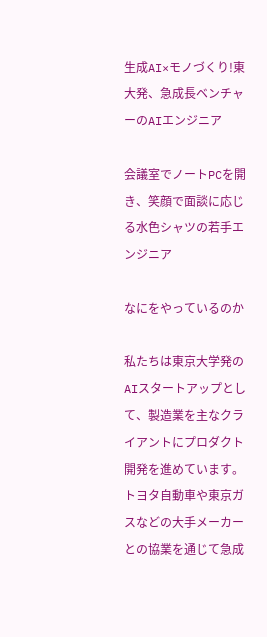生成AI×モノづくり!東大発、急成長ベンチャーのAIエンジニア

会議室でノートPCを開き、笑顔で面談に応じる水色シャツの若手エンジニア

なにをやっているのか

私たちは東京大学発のAIスタートアップとして、製造業を主なクライアントにプロダクト開発を進めています。
トヨタ自動車や東京ガスなどの大手メーカーとの協業を通じて急成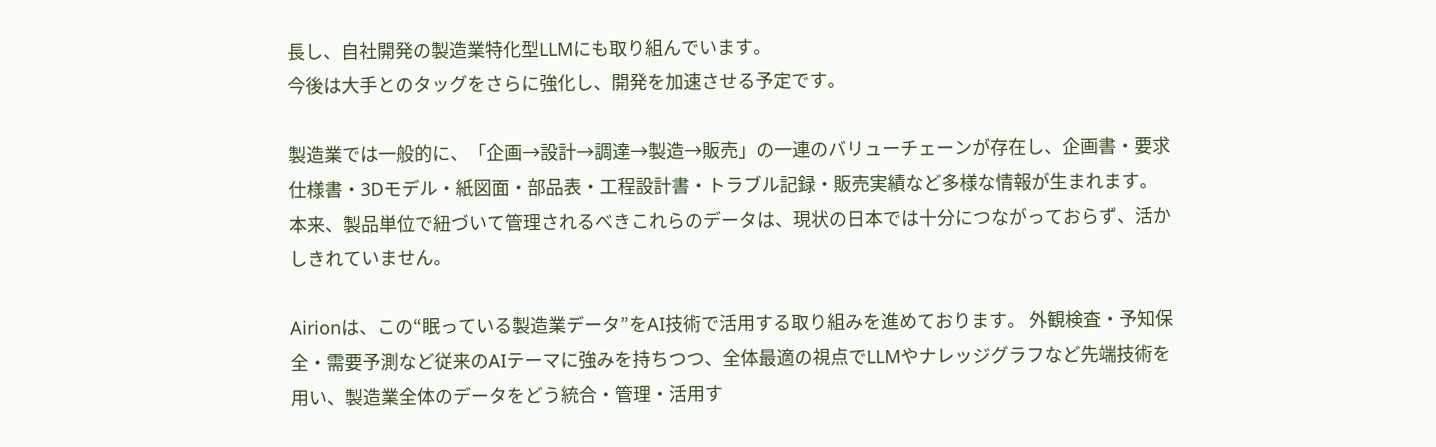長し、自社開発の製造業特化型LLMにも取り組んでいます。
今後は大手とのタッグをさらに強化し、開発を加速させる予定です。

製造業では一般的に、「企画→設計→調達→製造→販売」の一連のバリューチェーンが存在し、企画書・要求仕様書・3Dモデル・紙図面・部品表・工程設計書・トラブル記録・販売実績など多様な情報が生まれます。
本来、製品単位で紐づいて管理されるべきこれらのデータは、現状の日本では十分につながっておらず、活かしきれていません。

Airionは、この“眠っている製造業データ”をAI技術で活用する取り組みを進めております。 外観検査・予知保全・需要予測など従来のAIテーマに強みを持ちつつ、全体最適の視点でLLMやナレッジグラフなど先端技術を用い、製造業全体のデータをどう統合・管理・活用す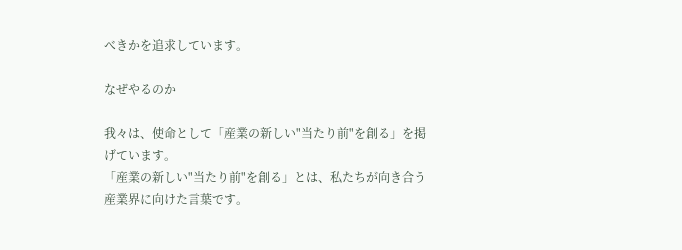べきかを追求しています。

なぜやるのか

我々は、使命として「産業の新しい"当たり前"を創る」を掲げています。
「産業の新しい"当たり前"を創る」とは、私たちが向き合う産業界に向けた言葉です。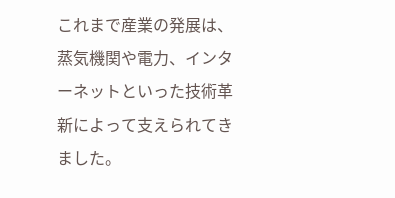これまで産業の発展は、蒸気機関や電力、インターネットといった技術革新によって支えられてきました。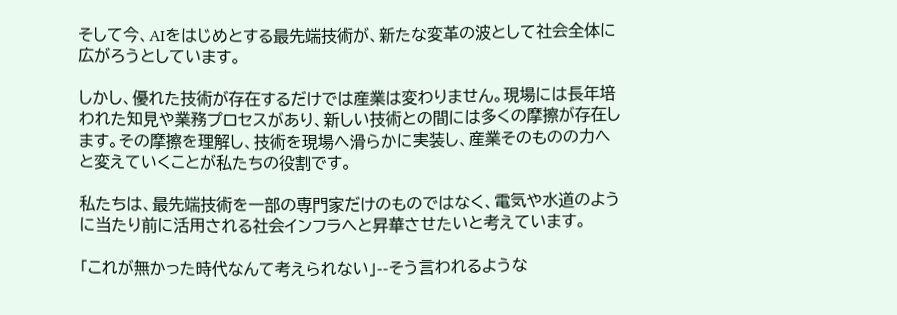そして今、AIをはじめとする最先端技術が、新たな変革の波として社会全体に広がろうとしています。

しかし、優れた技術が存在するだけでは産業は変わりません。現場には長年培われた知見や業務プロセスがあり、新しい技術との間には多くの摩擦が存在します。その摩擦を理解し、技術を現場へ滑らかに実装し、産業そのものの力へと変えていくことが私たちの役割です。

私たちは、最先端技術を一部の専門家だけのものではなく、電気や水道のように当たり前に活用される社会インフラへと昇華させたいと考えています。

「これが無かった時代なんて考えられない」--そう言われるような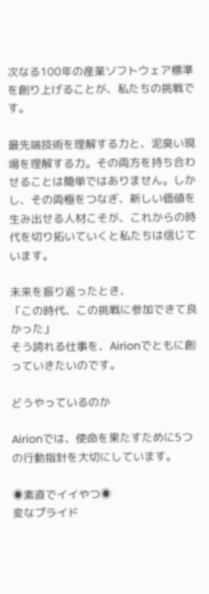次なる100年の産業ソフトウェア標準を創り上げることが、私たちの挑戦です。

最先端技術を理解する力と、泥臭い現場を理解する力。その両方を持ち合わせることは簡単ではありません。しかし、その両極をつなぎ、新しい価値を生み出せる人材こそが、これからの時代を切り拓いていくと私たちは信じています。

未来を振り返ったとき、
「この時代、この挑戦に参加できて良かった」
そう誇れる仕事を、Airionでともに創っていきたいのです。

どうやっているのか

Airionでは、使命を果たすために5つの行動指針を大切にしています。

◉素直でイイやつ◉
変なプライド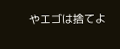やエゴは捨てよ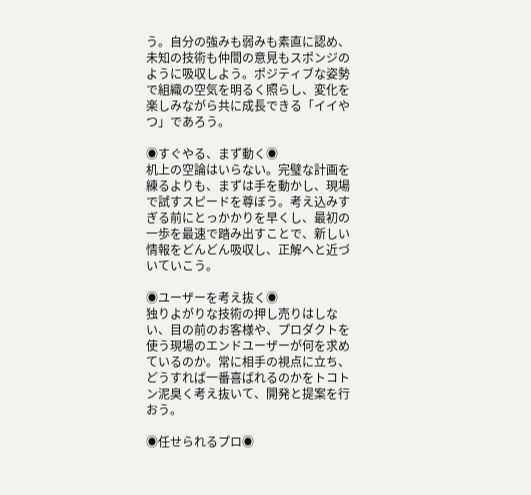う。自分の強みも弱みも素直に認め、未知の技術も仲間の意見もスポンジのように吸収しよう。ポジティブな姿勢で組織の空気を明るく照らし、変化を楽しみながら共に成長できる「イイやつ」であろう。

◉すぐやる、まず動く◉
机上の空論はいらない。完璧な計画を練るよりも、まずは手を動かし、現場で試すスピードを尊ぼう。考え込みすぎる前にとっかかりを早くし、最初の一歩を最速で踏み出すことで、新しい情報をどんどん吸収し、正解へと近づいていこう。

◉ユーザーを考え抜く◉
独りよがりな技術の押し売りはしない、目の前のお客様や、プロダクトを使う現場のエンドユーザーが何を求めているのか。常に相手の視点に立ち、どうすれば一番喜ばれるのかをトコトン泥臭く考え抜いて、開発と提案を行おう。

◉任せられるプロ◉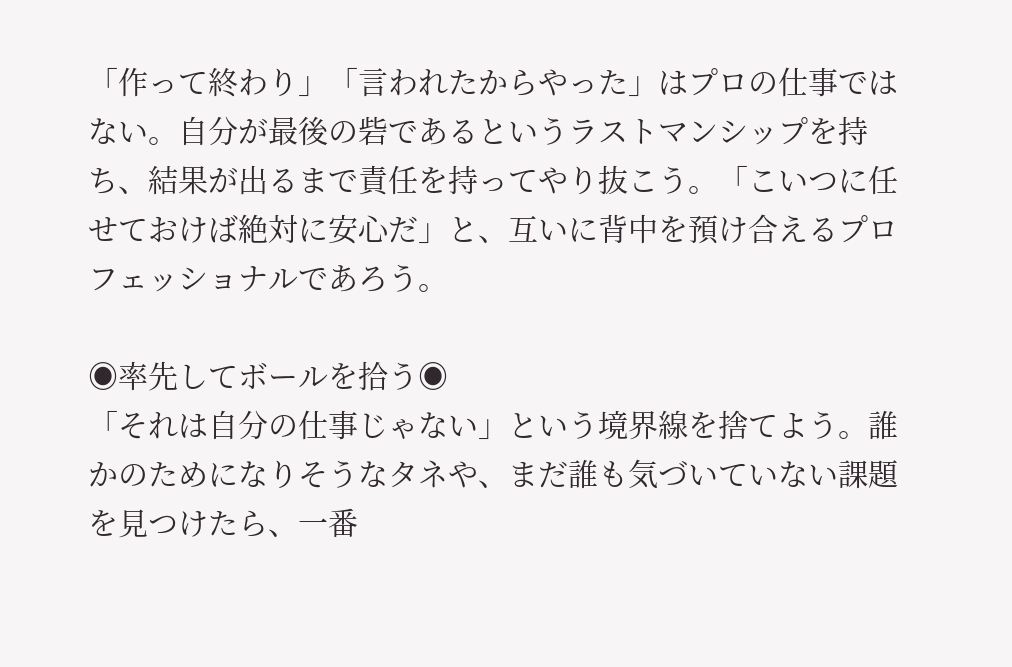「作って終わり」「言われたからやった」はプロの仕事ではない。自分が最後の砦であるというラストマンシップを持ち、結果が出るまで責任を持ってやり抜こう。「こいつに任せておけば絶対に安心だ」と、互いに背中を預け合えるプロフェッショナルであろう。

◉率先してボールを拾う◉
「それは自分の仕事じゃない」という境界線を捨てよう。誰かのためになりそうなタネや、まだ誰も気づいていない課題を見つけたら、一番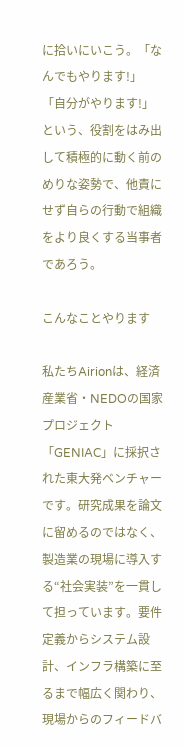に拾いにいこう。「なんでもやります!」「自分がやります!」という、役割をはみ出して積極的に動く前のめりな姿勢で、他責にせず自らの行動で組織をより良くする当事者であろう。

こんなことやります

私たちAirionは、経済産業省・NEDOの国家プロジェクト「GENIAC」に採択された東大発ベンチャーです。研究成果を論文に留めるのではなく、製造業の現場に導入する“社会実装”を一貫して担っています。要件定義からシステム設計、インフラ構築に至るまで幅広く関わり、現場からのフィードバ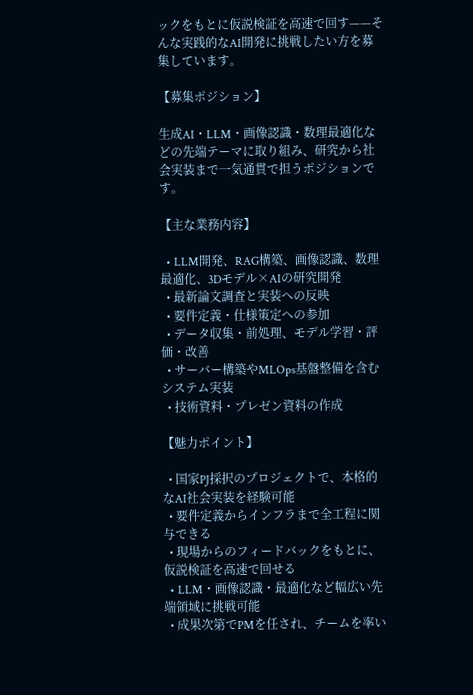ックをもとに仮説検証を高速で回す——そんな実践的なAI開発に挑戦したい方を募集しています。

【募集ポジション】

生成AI・LLM・画像認識・数理最適化などの先端テーマに取り組み、研究から社会実装まで一気通貫で担うポジションです。

【主な業務内容】

  • LLM開発、RAG構築、画像認識、数理最適化、3Dモデル×AIの研究開発
  • 最新論文調査と実装への反映
  • 要件定義・仕様策定への参加
  • データ収集・前処理、モデル学習・評価・改善
  • サーバー構築やMLOps基盤整備を含むシステム実装
  • 技術資料・プレゼン資料の作成

【魅力ポイント】

  • 国家PJ採択のプロジェクトで、本格的なAI社会実装を経験可能
  • 要件定義からインフラまで全工程に関与できる
  • 現場からのフィードバックをもとに、仮説検証を高速で回せる
  • LLM・画像認識・最適化など幅広い先端領域に挑戦可能
  • 成果次第でPMを任され、チームを率い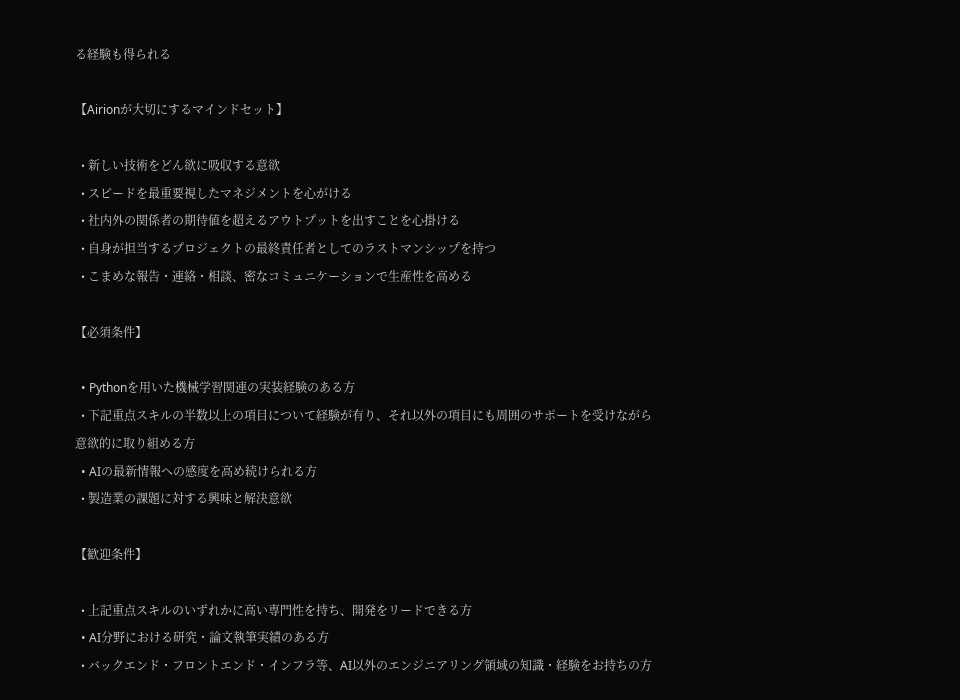る経験も得られる

【Airionが大切にするマインドセット】

  • 新しい技術をどん欲に吸収する意欲
  • スピードを最重要視したマネジメントを心がける
  • 社内外の関係者の期待値を超えるアウトプットを出すことを心掛ける
  • 自身が担当するプロジェクトの最終責任者としてのラストマンシップを持つ
  • こまめな報告・連絡・相談、密なコミュニケーションで生産性を高める

【必須条件】

  • Pythonを用いた機械学習関連の実装経験のある方
  • 下記重点スキルの半数以上の項目について経験が有り、それ以外の項目にも周囲のサポートを受けながら意欲的に取り組める方
  • AIの最新情報への感度を高め続けられる方
  • 製造業の課題に対する興味と解決意欲

【歓迎条件】

  • 上記重点スキルのいずれかに高い専門性を持ち、開発をリードできる方
  • AI分野における研究・論文執筆実績のある方
  • バックエンド・フロントエンド・インフラ等、AI以外のエンジニアリング領域の知識・経験をお持ちの方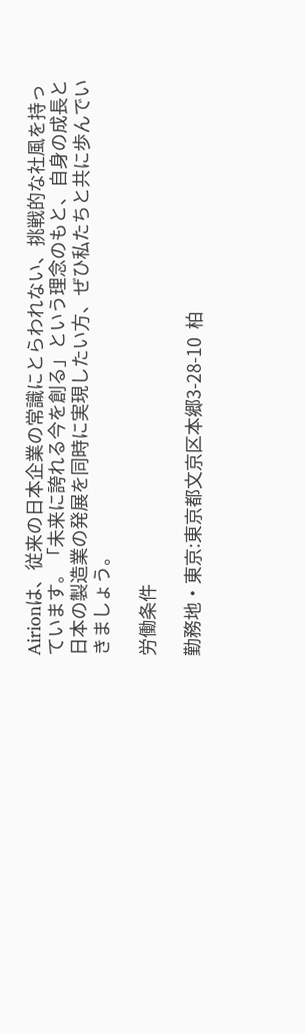Airionは、従来の日本企業の常識にとらわれない、挑戦的な社風を持っています。「未来に誇れる今を創る」という理念のもと、自身の成長と日本の製造業の発展を同時に実現したい方、ぜひ私たちと共に歩んでいきましょう。

労働条件

勤務地・東京:東京都文京区本郷3-28-10  柏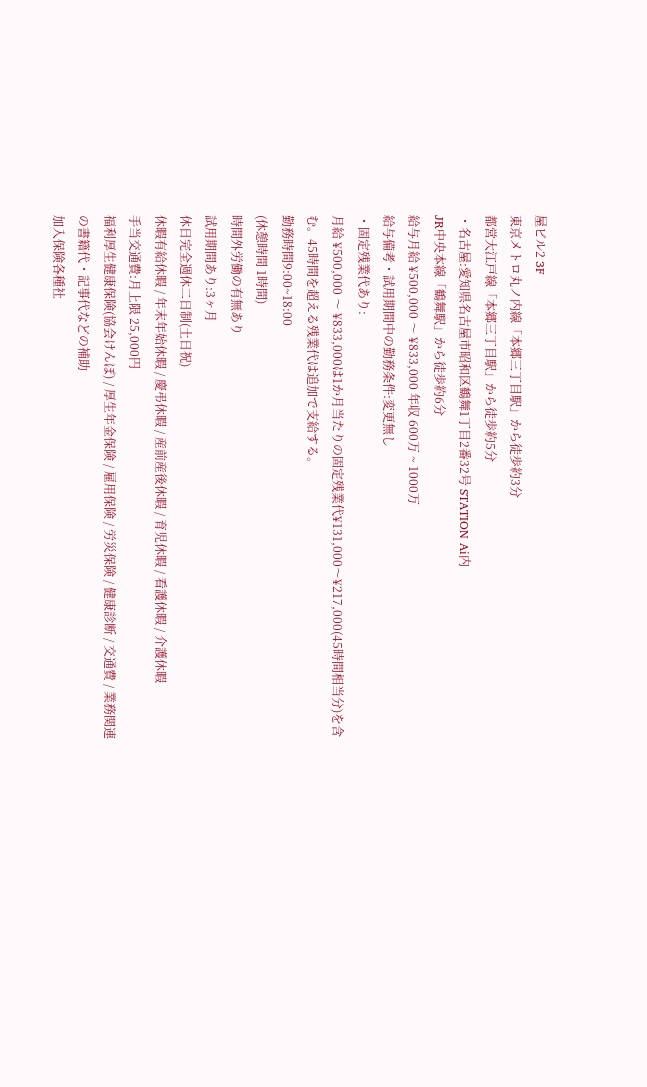屋ビル2 3F
東京メトロ丸ノ内線「本郷三丁目駅」から徒歩約3分
都営大江戸線「本郷三丁目駅」から徒歩約5分
・名古屋:愛知県名古屋市昭和区鶴舞1丁目2番32号 STATION Ai内
JR中央本線「鶴舞駅」から徒歩約6分
給与月給 ¥500,000 〜 ¥833,000 年収 600万 ~ 1000万
給与備考・試用期間中の勤務条件:変更無し
・固定残業代あり:
月給 ¥500,000 〜 ¥833,000は1か月当たりの固定残業代¥131,000〜¥217,000(45時間相当分)を含む。45時間を超える残業代は追加で支給する。
勤務時間9:00~18:00
(休憩時間 1時間)
時間外労働の有無あり
試用期間あり:3ヶ月
休日完全週休二日制(土日祝)
休暇有給休暇 / 年末年始休暇 / 慶弔休暇 / 産前産後休暇 / 育児休暇 / 看護休暇 / 介護休暇
手当交通費:月上限 25,000円
福利厚生健康保険(協会けんぽ) / 厚生年金保険 / 雇用保険 / 労災保険 / 健康診断 / 交通費 / 業務関連の書籍代・記事代などの補助
加入保険各種社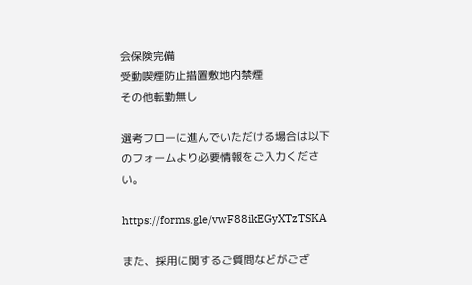会保険完備
受動喫煙防止措置敷地内禁煙
その他転勤無し

選考フローに進んでいただける場合は以下のフォームより必要情報をご入力ください。

https://forms.gle/vwF88ikEGyXTzTSKA

また、採用に関するご質問などがござ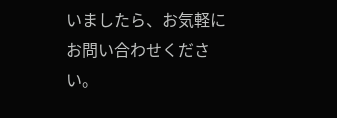いましたら、お気軽にお問い合わせください。